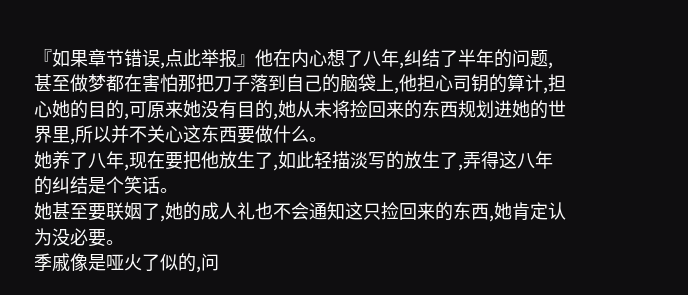『如果章节错误,点此举报』他在内心想了八年,纠结了半年的问题,甚至做梦都在害怕那把刀子落到自己的脑袋上,他担心司钥的算计,担心她的目的,可原来她没有目的,她从未将捡回来的东西规划进她的世界里,所以并不关心这东西要做什么。
她养了八年,现在要把他放生了,如此轻描淡写的放生了,弄得这八年的纠结是个笑话。
她甚至要联姻了,她的成人礼也不会通知这只捡回来的东西,她肯定认为没必要。
季戚像是哑火了似的,问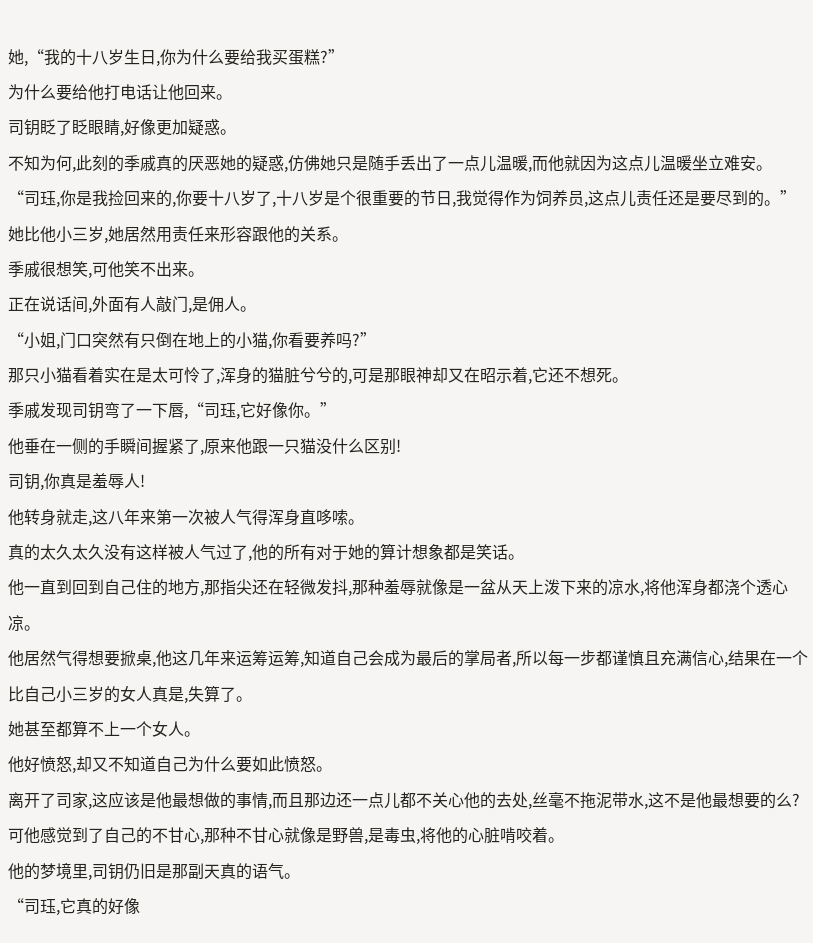她,“我的十八岁生日,你为什么要给我买蛋糕?”
为什么要给他打电话让他回来。
司钥眨了眨眼睛,好像更加疑惑。
不知为何,此刻的季戚真的厌恶她的疑惑,仿佛她只是随手丢出了一点儿温暖,而他就因为这点儿温暖坐立难安。
“司珏,你是我捡回来的,你要十八岁了,十八岁是个很重要的节日,我觉得作为饲养员,这点儿责任还是要尽到的。”
她比他小三岁,她居然用责任来形容跟他的关系。
季戚很想笑,可他笑不出来。
正在说话间,外面有人敲门,是佣人。
“小姐,门口突然有只倒在地上的小猫,你看要养吗?”
那只小猫看着实在是太可怜了,浑身的猫脏兮兮的,可是那眼神却又在昭示着,它还不想死。
季戚发现司钥弯了一下唇,“司珏,它好像你。”
他垂在一侧的手瞬间握紧了,原来他跟一只猫没什么区别!
司钥,你真是羞辱人!
他转身就走,这八年来第一次被人气得浑身直哆嗦。
真的太久太久没有这样被人气过了,他的所有对于她的算计想象都是笑话。
他一直到回到自己住的地方,那指尖还在轻微发抖,那种羞辱就像是一盆从天上泼下来的凉水,将他浑身都浇个透心凉。
他居然气得想要掀桌,他这几年来运筹运筹,知道自己会成为最后的掌局者,所以每一步都谨慎且充满信心,结果在一个比自己小三岁的女人真是,失算了。
她甚至都算不上一个女人。
他好愤怒,却又不知道自己为什么要如此愤怒。
离开了司家,这应该是他最想做的事情,而且那边还一点儿都不关心他的去处,丝毫不拖泥带水,这不是他最想要的么?
可他感觉到了自己的不甘心,那种不甘心就像是野兽,是毒虫,将他的心脏啃咬着。
他的梦境里,司钥仍旧是那副天真的语气。
“司珏,它真的好像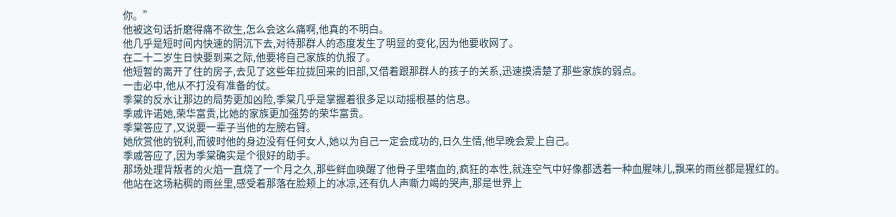你。”
他被这句话折磨得痛不欲生,怎么会这么痛啊,他真的不明白。
他几乎是短时间内快速的阴沉下去,对待那群人的态度发生了明显的变化,因为他要收网了。
在二十二岁生日快要到来之际,他要将自己家族的仇报了。
他短暂的离开了住的房子,去见了这些年拉拢回来的旧部,又借着跟那群人的孩子的关系,迅速摸清楚了那些家族的弱点。
一击必中,他从不打没有准备的仗。
季棠的反水让那边的局势更加凶险,季棠几乎是掌握着很多足以动摇根基的信息。
季戚许诺她,荣华富贵,比她的家族更加强势的荣华富贵。
季棠答应了,又说要一辈子当他的左膀右臂。
她欣赏他的锐利,而彼时他的身边没有任何女人,她以为自己一定会成功的,日久生情,他早晚会爱上自己。
季戚答应了,因为季棠确实是个很好的助手。
那场处理背叛者的火焰一直烧了一个月之久,那些鲜血唤醒了他骨子里嗜血的,疯狂的本性,就连空气中好像都透着一种血腥味儿,飘来的雨丝都是猩红的。
他站在这场粘稠的雨丝里,感受着那落在脸颊上的冰凉,还有仇人声嘶力竭的哭声,那是世界上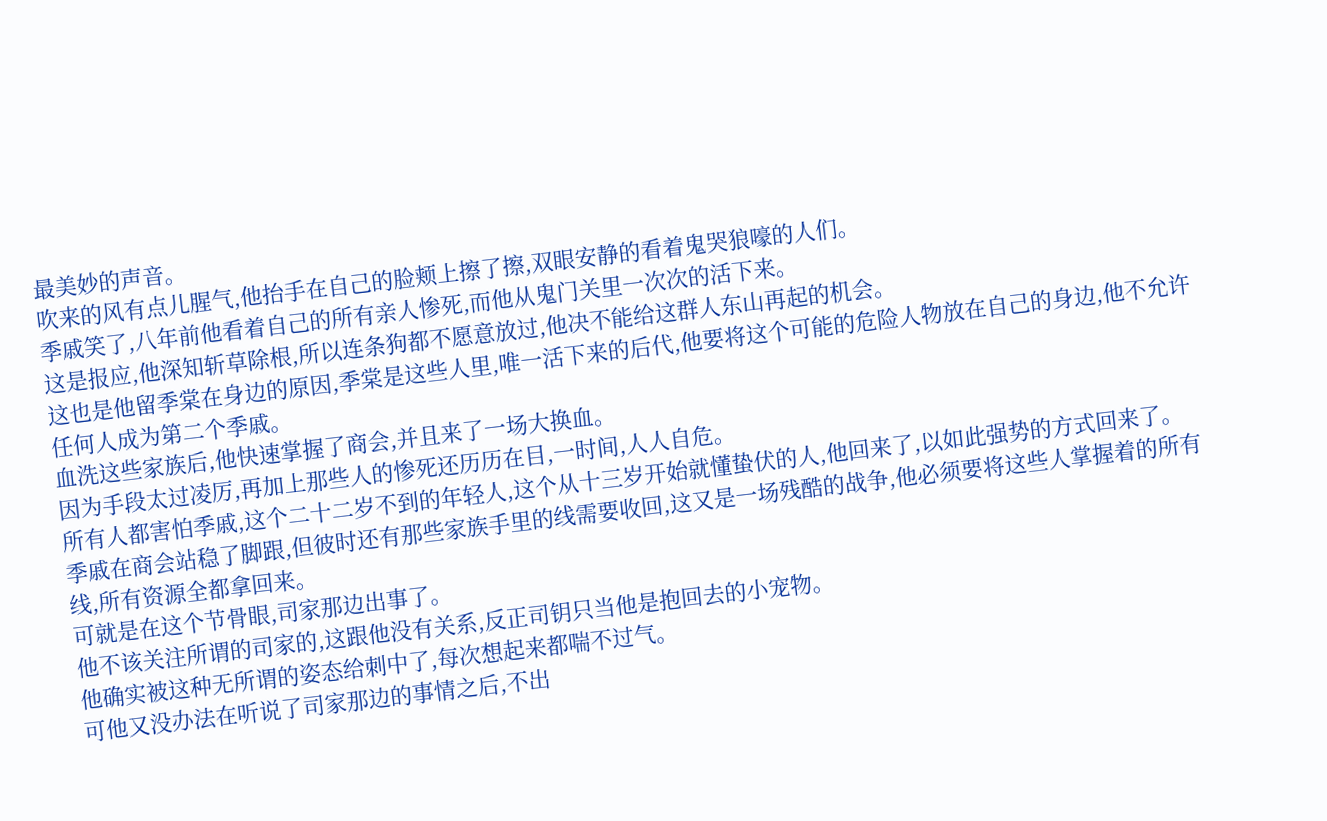最美妙的声音。
吹来的风有点儿腥气,他抬手在自己的脸颊上擦了擦,双眼安静的看着鬼哭狼嚎的人们。
季戚笑了,八年前他看着自己的所有亲人惨死,而他从鬼门关里一次次的活下来。
这是报应,他深知斩草除根,所以连条狗都不愿意放过,他决不能给这群人东山再起的机会。
这也是他留季棠在身边的原因,季棠是这些人里,唯一活下来的后代,他要将这个可能的危险人物放在自己的身边,他不允许任何人成为第二个季戚。
血洗这些家族后,他快速掌握了商会,并且来了一场大换血。
因为手段太过凌厉,再加上那些人的惨死还历历在目,一时间,人人自危。
所有人都害怕季戚,这个二十二岁不到的年轻人,这个从十三岁开始就懂蛰伏的人,他回来了,以如此强势的方式回来了。
季戚在商会站稳了脚跟,但彼时还有那些家族手里的线需要收回,这又是一场残酷的战争,他必须要将这些人掌握着的所有线,所有资源全都拿回来。
可就是在这个节骨眼,司家那边出事了。
他不该关注所谓的司家的,这跟他没有关系,反正司钥只当他是抱回去的小宠物。
他确实被这种无所谓的姿态给刺中了,每次想起来都喘不过气。
可他又没办法在听说了司家那边的事情之后,不出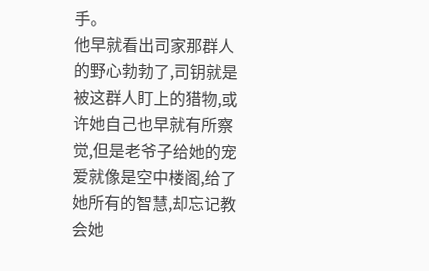手。
他早就看出司家那群人的野心勃勃了,司钥就是被这群人盯上的猎物,或许她自己也早就有所察觉,但是老爷子给她的宠爱就像是空中楼阁,给了她所有的智慧,却忘记教会她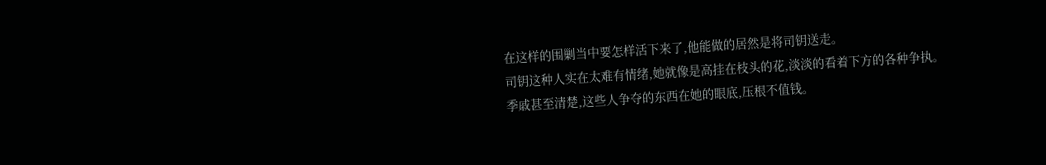在这样的围剿当中要怎样活下来了,他能做的居然是将司钥送走。
司钥这种人实在太难有情绪,她就像是高挂在枝头的花,淡淡的看着下方的各种争执。
季戚甚至清楚,这些人争夺的东西在她的眼底,压根不值钱。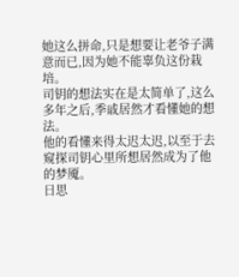她这么拼命,只是想要让老爷子满意而已,因为她不能辜负这份栽培。
司钥的想法实在是太简单了,这么多年之后,季戚居然才看懂她的想法。
他的看懂来得太迟太迟,以至于去窥探司钥心里所想居然成为了他的梦魇。
日思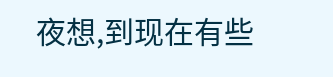夜想,到现在有些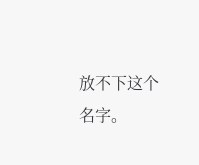放不下这个名字。